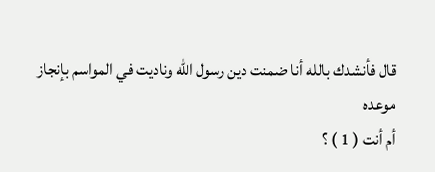قال فأنشدك بالله أنا ضمنت دين رسول الله وناديت في المواسم بإنجاز موعده
أم أنت ( 1 ) ؟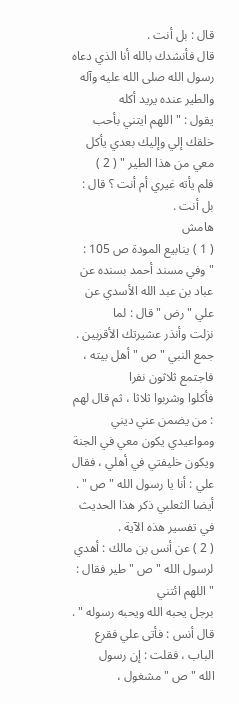قال : بل أنت .
قال فأنشدك بالله أنا الذي دعاه رسول الله صلى الله عليه وآله والطير عنده يريد أكله
يقول : " اللهم ايتني بأحب خلقك إلي وإليك بعدي يأكل معي من هذا الطير " ( 2 )
فلم يأته غيري أم أنت ؟ قال : بل أنت .
هامش
( 1 ) ينابيع المودة ص 105 :
" وفي مسند أحمد بسنده عن عباد بن عبد الله الأسدي عن علي " رض " قال : لما
نزلت وأنذر عشيرتك الأقربين . جمع النبي " ص " أهل بيته ، فاجتمع ثلاثون نفرا
فأكلوا وشربوا ثلاثا ، ثم قال لهم : من يضمن عني ديني ومواعيدي يكون معي في الجنة
ويكون خليفتي في أهلي ، فقال علي : أنا يا رسول الله " ص " .
أيضا الثعلبي ذكر هذا الحديث في تفسير هذه الآية .
( 2 ) عن أنس بن مالك : أهدي لرسول الله " ص " طير فقال : " اللهم ائتني
برجل يحبه الله ويحبه رسوله " . قال أنس : فأتى علي فقرع الباب ، فقلت : إن رسول
الله " ص " مشغول ،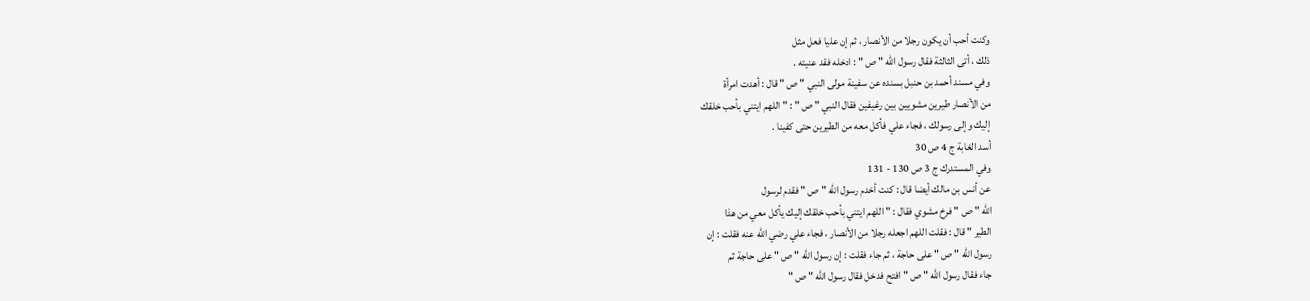وكنت أحب أن يكون رجلا من الأنصار ، ثم إن عليا فعل مثل
ذلك ، أتى الثالثة فقال رسول الله " ص " : ادخله فقد عنيته .
وفي مسند أحمد بن حنبل بسنده عن سفينة مولى النبي " ص " قال : أهدت امرأة
من الأنصار طيرين مشويين بين رغيفين فقال النبي " ص " : " اللهم ايتني بأحب خلقك
إليك وإلى رسولك ، فجاء علي فأكل معه من الطيرين حتى كفينا .
أسد الغابة ج 4 ص 30
وفي المستدرك ج 3 ص 130 - 131
عن أنس بن مالك أيضا قال : كنت أخدم رسول الله " ص " فقدم لرسول
الله " ص " فرخ مشوي فقال : " اللهم ايتني بأحب خلقك إليك يأكل معي من هذا
الطير " قال : فقلت اللهم اجعله رجلا من الأنصار ، فجاء علي رضي الله عنه فقلت : إن
رسول الله " ص " على حاجة ، ثم جاء فقلت : إن رسول الله " ص " على حاجة ثم
جاء فقال رسول الله " ص " افتح فدخل فقال رسول الله " ص "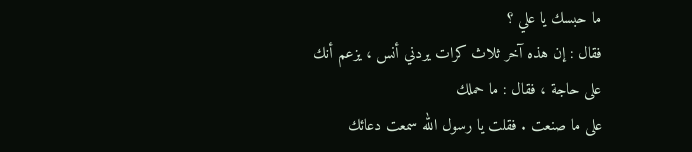ما حبسك يا علي ؟
فقال : إن هذه آخر ثلاث كرات يردني أنس ، يزعم أنك على حاجة ، فقال : ما حملك
على ما صنعت . فقلت يا رسول الله سمعت دعائك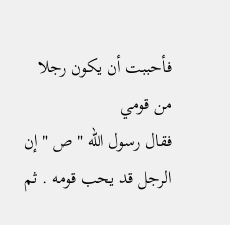فأحببت أن يكون رجلا من قومي
فقال رسول الله " ص " إن الرجل قد يحب قومه . ثم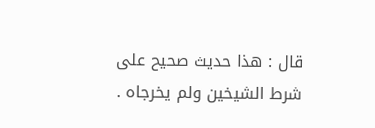قال : هذا حديث صحيح على
شرط الشيخين ولم يخرجاه .